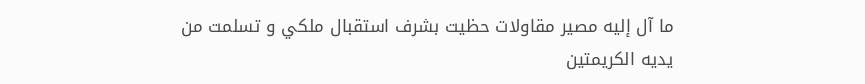ما آل إليه مصير مقاولات حظيت بشرف استقبال ملكي و تسلمت من يديه الكريمتين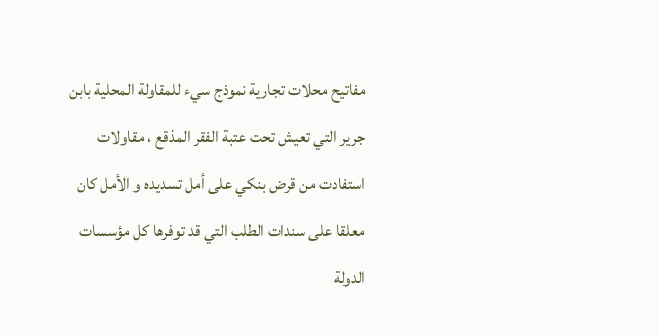مفاتيح محلات تجارية نموذج سيء للمقاولة المحلية بابن جرير التي تعيش تحت عتبة الفقر المذقع ، مقاولات استفادت من قرض بنكي على أمل تسديده و الأمل كان معلقا على سندات الطلب التي قد توفرها كل مؤسسات الدولة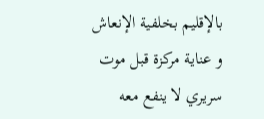بالإقليم بخلفية الإنعاش و عناية مركزة قبل موت سريري لا ينفع معه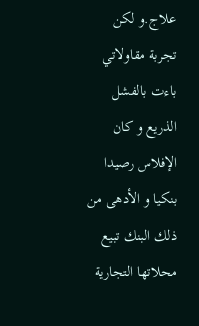علاج.و لكن تجربة مقاولاتي باءت بالفشل الذريع و كان الإفلاس رصيدا بنكيا و الأدهى من ذلك البنك تبيع محلاتها التجارية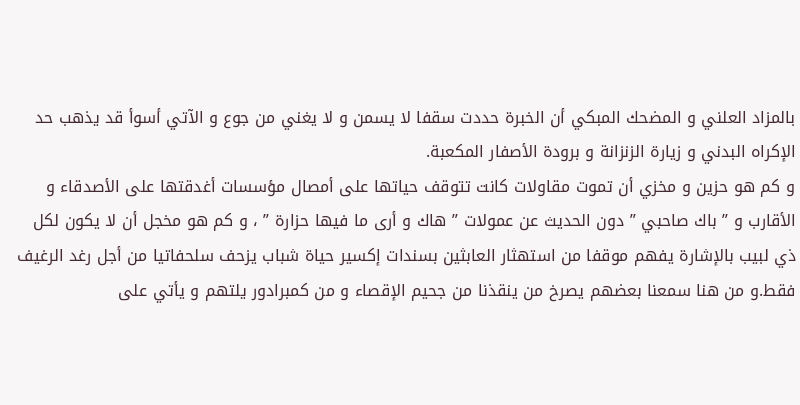بالمزاد العلني و المضحك المبكي أن الخبرة حددت سقفا لا يسمن و لا يغني من جوع و الآتي أسوأ قد يذهب حد الإكراه البدني و زيارة الزنزانة و برودة الأصفار المكعبة.
و كم هو حزين و مخزي أن تموت مقاولات كانت تتوقف حياتها على أمصال مؤسسات أغدقتها على الأصدقاء و الأقارب و ” باك صاحبي ” دون الحديث عن عمولات ” هاك و أرى ما فيها حزارة ” ، و كم هو مخجل أن لا يكون لكل ذي لبيب بالإشارة يفهم موقفا من استهثار العابثين بسندات إكسير حياة شباب يزحف سلحفاتيا من أجل رغد الرغيف فقط.و من هنا سمعنا بعضهم يصرخ من ينقذنا من جحيم الإقصاء و من كمبرادور يلتهم و يأتي على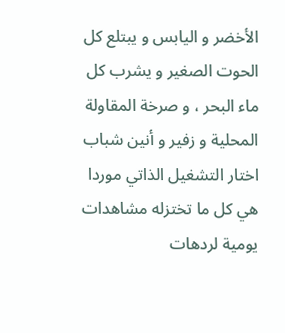الأخضر و اليابس و يبتلع كل الحوت الصغير و يشرب كل ماء البحر ، و صرخة المقاولة المحلية و زفير و أنين شباب اختار التشغيل الذاتي موردا هي كل ما تختزله مشاهدات يومية لردهات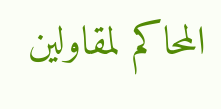المحاكم لمقاولين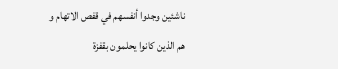ناشئين وجدوا أنفسهم في قفص الاتهام و هم الذين كانوا يحلمون بقفزة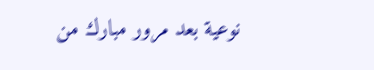نوعية بعد مرور مبارك من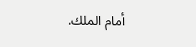أمام الملك.